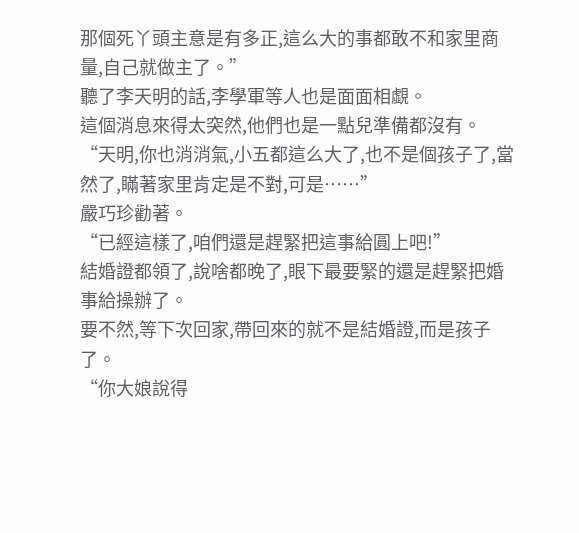那個死丫頭主意是有多正,這么大的事都敢不和家里商量,自己就做主了。”
聽了李天明的話,李學軍等人也是面面相覷。
這個消息來得太突然,他們也是一點兒準備都沒有。
“天明,你也消消氣,小五都這么大了,也不是個孩子了,當然了,瞞著家里肯定是不對,可是……”
嚴巧珍勸著。
“已經這樣了,咱們還是趕緊把這事給圓上吧!”
結婚證都領了,說啥都晚了,眼下最要緊的還是趕緊把婚事給操辦了。
要不然,等下次回家,帶回來的就不是結婚證,而是孩子了。
“你大娘說得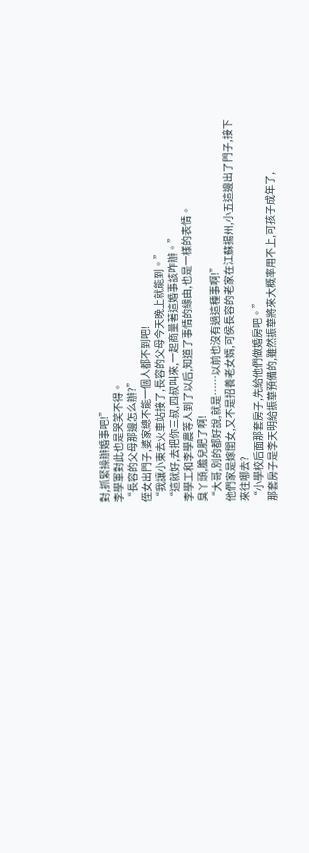對,抓緊操辦婚事吧!”
李學軍對此也是哭笑不得。
“長容的父母那邊怎么辦?”
侄女出門子,婆家總不能一個人都不到吧!
“我讓小東去火車站接了,長容的父母今天晚上就能到。”
“這就好,去把你三叔,四叔叫來,一起商量著這婚事該咋辦。”
李學工和李學農等人到了以后,知道了事情的緣由,也是一樣的表情。
臭丫頭,膽兒肥了啊!
“大哥,別的都好說,就是……以前也沒有過這種事啊!”
他們家是嫁閨女,又不是招養老女婿,可侯長容的老家在江蘇揚州,小五這邊出了門子,接下來往哪去?
“小學校后面那套房子,先給他們做婚房吧。”
那套房子是李天明給振華預備的,雖然振華將來大概率用不上,可孩子成年了,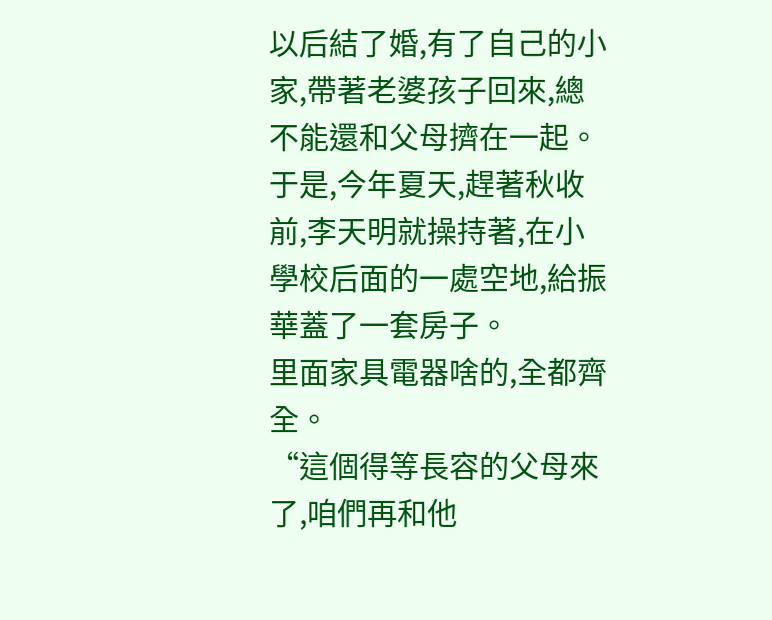以后結了婚,有了自己的小家,帶著老婆孩子回來,總不能還和父母擠在一起。
于是,今年夏天,趕著秋收前,李天明就操持著,在小學校后面的一處空地,給振華蓋了一套房子。
里面家具電器啥的,全都齊全。
“這個得等長容的父母來了,咱們再和他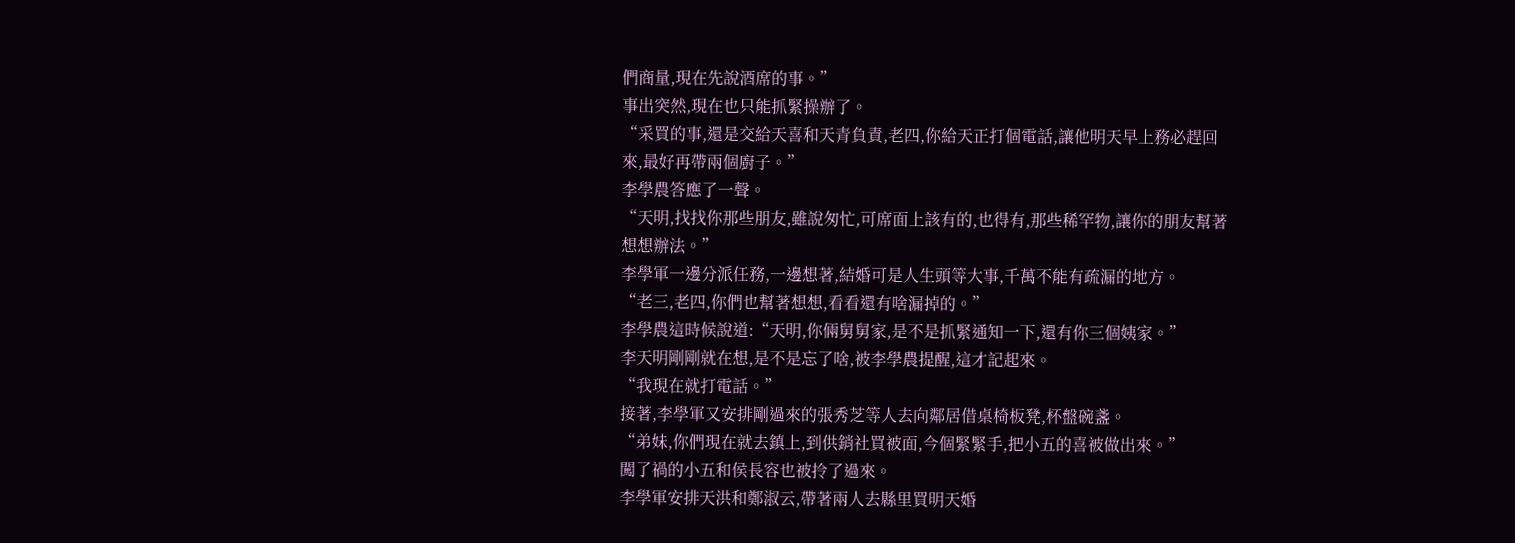們商量,現在先說酒席的事。”
事出突然,現在也只能抓緊操辦了。
“采買的事,還是交給天喜和天青負責,老四,你給天正打個電話,讓他明天早上務必趕回來,最好再帶兩個廚子。”
李學農答應了一聲。
“天明,找找你那些朋友,雖說匆忙,可席面上該有的,也得有,那些稀罕物,讓你的朋友幫著想想辦法。”
李學軍一邊分派任務,一邊想著,結婚可是人生頭等大事,千萬不能有疏漏的地方。
“老三,老四,你們也幫著想想,看看還有啥漏掉的。”
李學農這時候說道:“天明,你倆舅舅家,是不是抓緊通知一下,還有你三個姨家。”
李天明剛剛就在想,是不是忘了啥,被李學農提醒,這才記起來。
“我現在就打電話。”
接著,李學軍又安排剛過來的張秀芝等人去向鄰居借桌椅板凳,杯盤碗盞。
“弟妹,你們現在就去鎮上,到供銷社買被面,今個緊緊手,把小五的喜被做出來。”
闖了禍的小五和侯長容也被拎了過來。
李學軍安排天洪和鄭淑云,帶著兩人去縣里買明天婚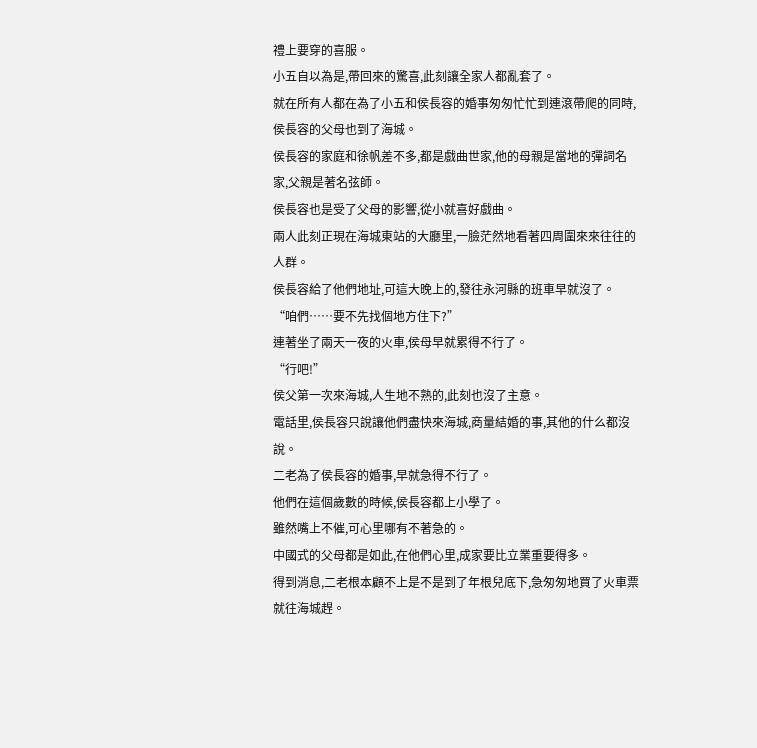禮上要穿的喜服。
小五自以為是,帶回來的驚喜,此刻讓全家人都亂套了。
就在所有人都在為了小五和侯長容的婚事匆匆忙忙到連滾帶爬的同時,侯長容的父母也到了海城。
侯長容的家庭和徐帆差不多,都是戲曲世家,他的母親是當地的彈詞名家,父親是著名弦師。
侯長容也是受了父母的影響,從小就喜好戲曲。
兩人此刻正現在海城東站的大廳里,一臉茫然地看著四周圍來來往往的人群。
侯長容給了他們地址,可這大晚上的,發往永河縣的班車早就沒了。
“咱們……要不先找個地方住下?”
連著坐了兩天一夜的火車,侯母早就累得不行了。
“行吧!”
侯父第一次來海城,人生地不熟的,此刻也沒了主意。
電話里,侯長容只說讓他們盡快來海城,商量結婚的事,其他的什么都沒說。
二老為了侯長容的婚事,早就急得不行了。
他們在這個歲數的時候,侯長容都上小學了。
雖然嘴上不催,可心里哪有不著急的。
中國式的父母都是如此,在他們心里,成家要比立業重要得多。
得到消息,二老根本顧不上是不是到了年根兒底下,急匆匆地買了火車票就往海城趕。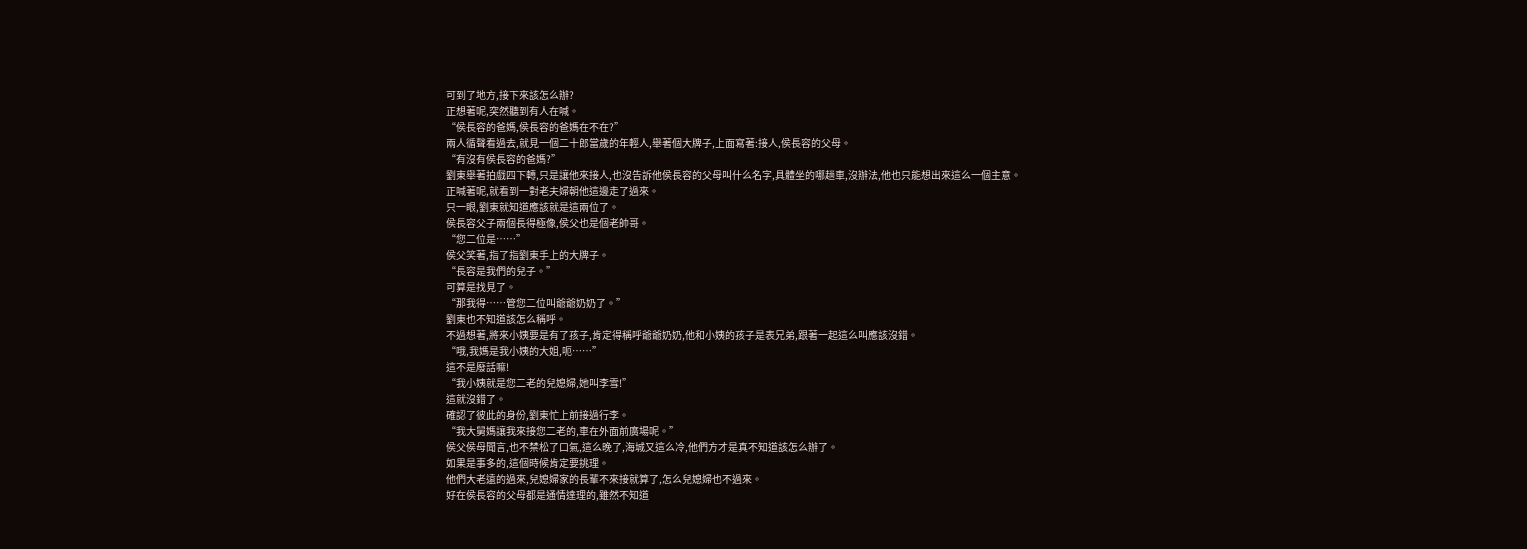可到了地方,接下來該怎么辦?
正想著呢,突然聽到有人在喊。
“侯長容的爸媽,侯長容的爸媽在不在?”
兩人循聲看過去,就見一個二十郎當歲的年輕人,舉著個大牌子,上面寫著:接人,侯長容的父母。
“有沒有侯長容的爸媽?”
劉東舉著拍戲四下轉,只是讓他來接人,也沒告訴他侯長容的父母叫什么名字,具體坐的哪趟車,沒辦法,他也只能想出來這么一個主意。
正喊著呢,就看到一對老夫婦朝他這邊走了過來。
只一眼,劉東就知道應該就是這兩位了。
侯長容父子兩個長得極像,侯父也是個老帥哥。
“您二位是……”
侯父笑著,指了指劉東手上的大牌子。
“長容是我們的兒子。”
可算是找見了。
“那我得……管您二位叫爺爺奶奶了。”
劉東也不知道該怎么稱呼。
不過想著,將來小姨要是有了孩子,肯定得稱呼爺爺奶奶,他和小姨的孩子是表兄弟,跟著一起這么叫應該沒錯。
“哦,我媽是我小姨的大姐,呃……”
這不是廢話嘛!
“我小姨就是您二老的兒媳婦,她叫李雪!”
這就沒錯了。
確認了彼此的身份,劉東忙上前接過行李。
“我大舅媽讓我來接您二老的,車在外面前廣場呢。”
侯父侯母聞言,也不禁松了口氣,這么晚了,海城又這么冷,他們方才是真不知道該怎么辦了。
如果是事多的,這個時候肯定要挑理。
他們大老遠的過來,兒媳婦家的長輩不來接就算了,怎么兒媳婦也不過來。
好在侯長容的父母都是通情達理的,雖然不知道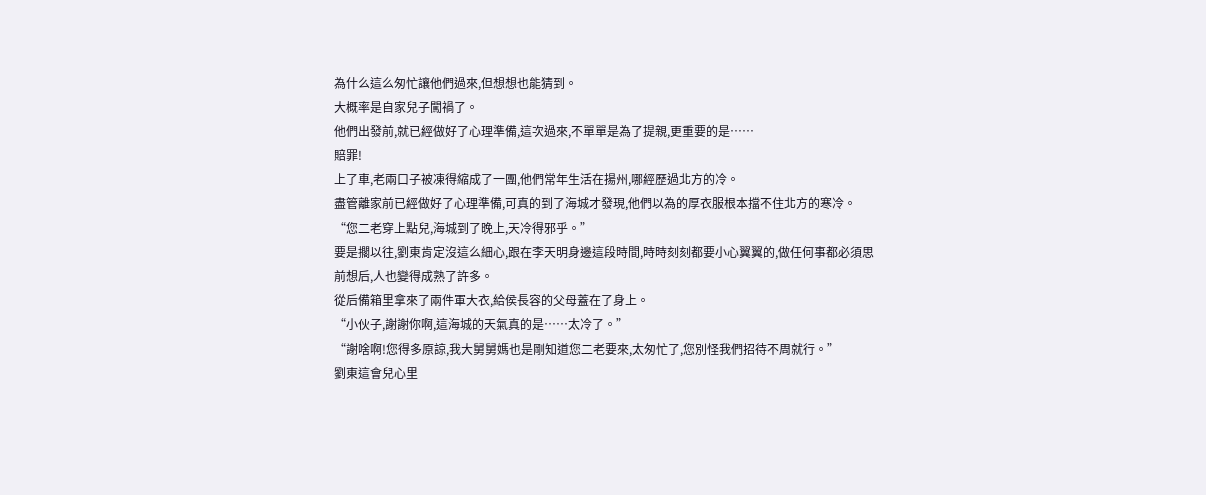為什么這么匆忙讓他們過來,但想想也能猜到。
大概率是自家兒子闖禍了。
他們出發前,就已經做好了心理準備,這次過來,不單單是為了提親,更重要的是……
賠罪!
上了車,老兩口子被凍得縮成了一團,他們常年生活在揚州,哪經歷過北方的冷。
盡管離家前已經做好了心理準備,可真的到了海城才發現,他們以為的厚衣服根本擋不住北方的寒冷。
“您二老穿上點兒,海城到了晚上,天冷得邪乎。”
要是擱以往,劉東肯定沒這么細心,跟在李天明身邊這段時間,時時刻刻都要小心翼翼的,做任何事都必須思前想后,人也變得成熟了許多。
從后備箱里拿來了兩件軍大衣,給侯長容的父母蓋在了身上。
“小伙子,謝謝你啊,這海城的天氣真的是……太冷了。”
“謝啥啊!您得多原諒,我大舅舅媽也是剛知道您二老要來,太匆忙了,您別怪我們招待不周就行。”
劉東這會兒心里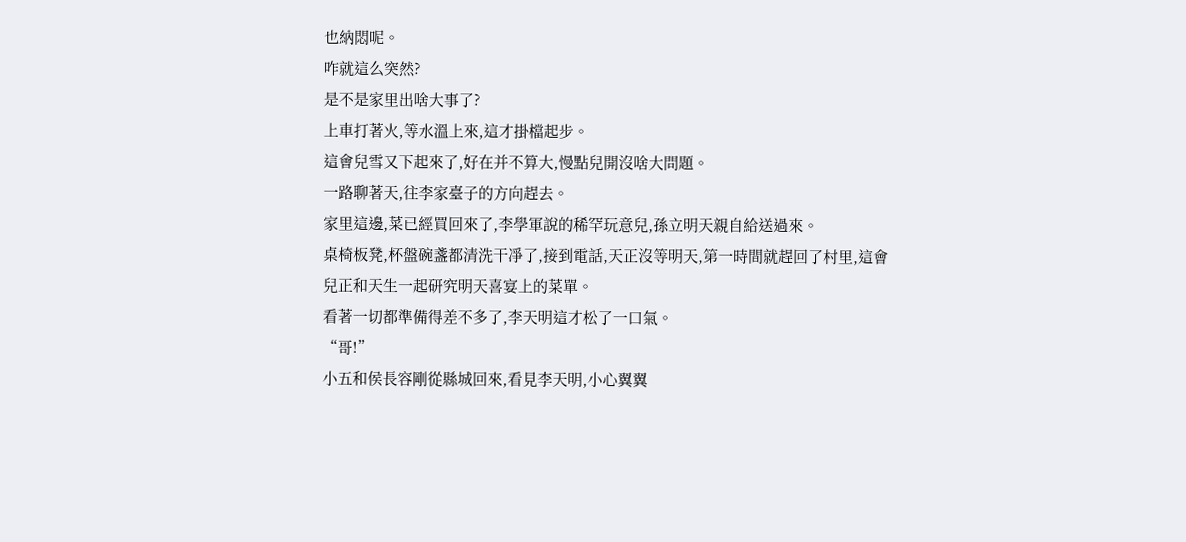也納悶呢。
咋就這么突然?
是不是家里出啥大事了?
上車打著火,等水溫上來,這才掛檔起步。
這會兒雪又下起來了,好在并不算大,慢點兒開沒啥大問題。
一路聊著天,往李家臺子的方向趕去。
家里這邊,菜已經買回來了,李學軍說的稀罕玩意兒,孫立明天親自給送過來。
桌椅板凳,杯盤碗盞都清洗干凈了,接到電話,天正沒等明天,第一時間就趕回了村里,這會兒正和天生一起研究明天喜宴上的菜單。
看著一切都準備得差不多了,李天明這才松了一口氣。
“哥!”
小五和侯長容剛從縣城回來,看見李天明,小心翼翼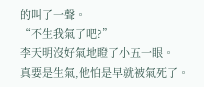的叫了一聲。
“不生我氣了吧?”
李天明沒好氣地瞪了小五一眼。
真要是生氣,他怕是早就被氣死了。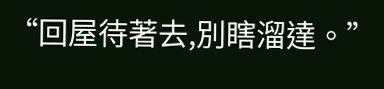“回屋待著去,別瞎溜達。”